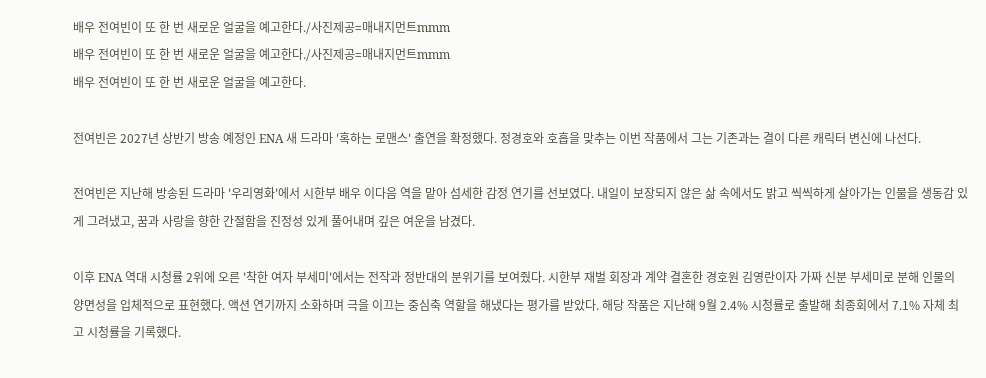배우 전여빈이 또 한 번 새로운 얼굴을 예고한다./사진제공=매내지먼트mmm
배우 전여빈이 또 한 번 새로운 얼굴을 예고한다./사진제공=매내지먼트mmm
배우 전여빈이 또 한 번 새로운 얼굴을 예고한다.

전여빈은 2027년 상반기 방송 예정인 ENA 새 드라마 '혹하는 로맨스' 출연을 확정했다. 정경호와 호흡을 맞추는 이번 작품에서 그는 기존과는 결이 다른 캐릭터 변신에 나선다.

전여빈은 지난해 방송된 드라마 '우리영화'에서 시한부 배우 이다음 역을 맡아 섬세한 감정 연기를 선보였다. 내일이 보장되지 않은 삶 속에서도 밝고 씩씩하게 살아가는 인물을 생동감 있게 그려냈고, 꿈과 사랑을 향한 간절함을 진정성 있게 풀어내며 깊은 여운을 남겼다.

이후 ENA 역대 시청률 2위에 오른 '착한 여자 부세미'에서는 전작과 정반대의 분위기를 보여줬다. 시한부 재벌 회장과 계약 결혼한 경호원 김영란이자 가짜 신분 부세미로 분해 인물의 양면성을 입체적으로 표현했다. 액션 연기까지 소화하며 극을 이끄는 중심축 역할을 해냈다는 평가를 받았다. 해당 작품은 지난해 9월 2.4% 시청률로 출발해 최종회에서 7.1% 자체 최고 시청률을 기록했다.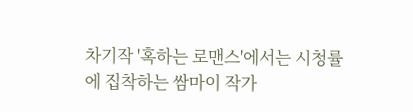차기작 '혹하는 로맨스'에서는 시청률에 집착하는 쌈마이 작가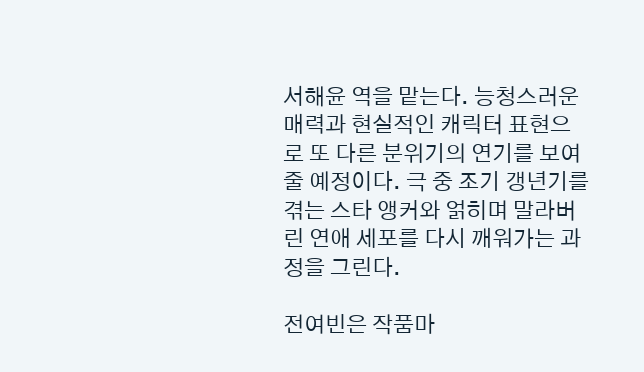서해윤 역을 맡는다. 능청스러운 매력과 현실적인 캐릭터 표현으로 또 다른 분위기의 연기를 보여줄 예정이다. 극 중 조기 갱년기를 겪는 스타 앵커와 얽히며 말라버린 연애 세포를 다시 깨워가는 과정을 그린다.

전여빈은 작품마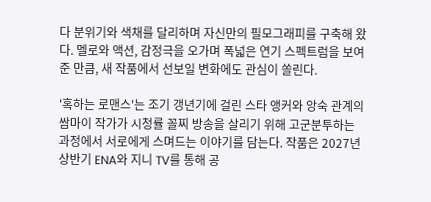다 분위기와 색채를 달리하며 자신만의 필모그래피를 구축해 왔다. 멜로와 액션, 감정극을 오가며 폭넓은 연기 스펙트럼을 보여준 만큼, 새 작품에서 선보일 변화에도 관심이 쏠린다.

'혹하는 로맨스'는 조기 갱년기에 걸린 스타 앵커와 앙숙 관계의 쌈마이 작가가 시청률 꼴찌 방송을 살리기 위해 고군분투하는 과정에서 서로에게 스며드는 이야기를 담는다. 작품은 2027년 상반기 ENA와 지니 TV를 통해 공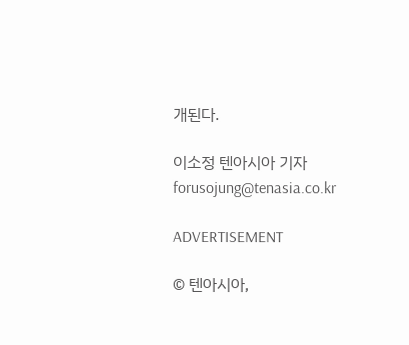개된다.

이소정 텐아시아 기자 forusojung@tenasia.co.kr

ADVERTISEMENT

© 텐아시아,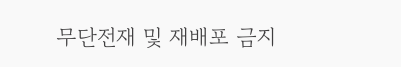무단전재 및 재배포 금지